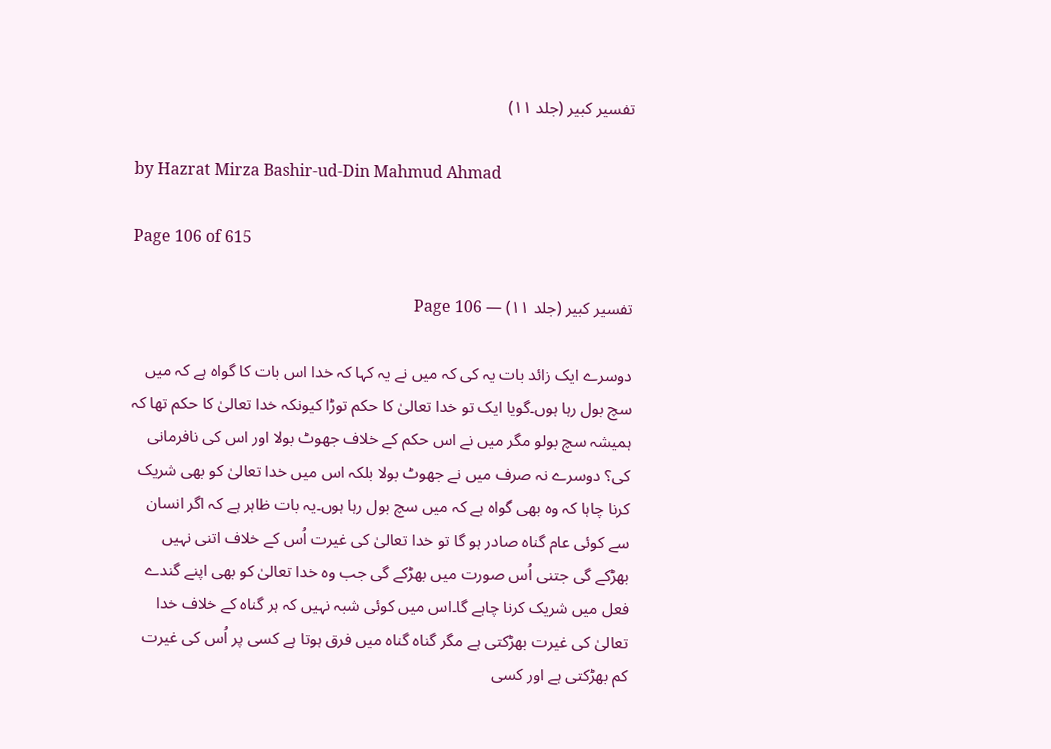تفسیر کبیر (جلد ۱۱)

by Hazrat Mirza Bashir-ud-Din Mahmud Ahmad

Page 106 of 615

تفسیر کبیر (جلد ۱۱) — Page 106

دوسرے ایک زائد بات یہ کی کہ میں نے یہ کہا کہ خدا اس بات کا گواہ ہے کہ میں سچ بول رہا ہوں۔گویا ایک تو خدا تعالیٰ کا حکم توڑا کیونکہ خدا تعالیٰ کا حکم تھا کہ ہمیشہ سچ بولو مگر میں نے اس حکم کے خلاف جھوٹ بولا اور اس کی نافرمانی کی؟ دوسرے نہ صرف میں نے جھوٹ بولا بلکہ اس میں خدا تعالیٰ کو بھی شریک کرنا چاہا کہ وہ بھی گواہ ہے کہ میں سچ بول رہا ہوں۔یہ بات ظاہر ہے کہ اگر انسان سے کوئی عام گناہ صادر ہو گا تو خدا تعالیٰ کی غیرت اُس کے خلاف اتنی نہیں بھڑکے گی جتنی اُس صورت میں بھڑکے گی جب وہ خدا تعالیٰ کو بھی اپنے گندے فعل میں شریک کرنا چاہے گا۔اس میں کوئی شبہ نہیں کہ ہر گناہ کے خلاف خدا تعالیٰ کی غیرت بھڑکتی ہے مگر گناہ گناہ میں فرق ہوتا ہے کسی پر اُس کی غیرت کم بھڑکتی ہے اور کسی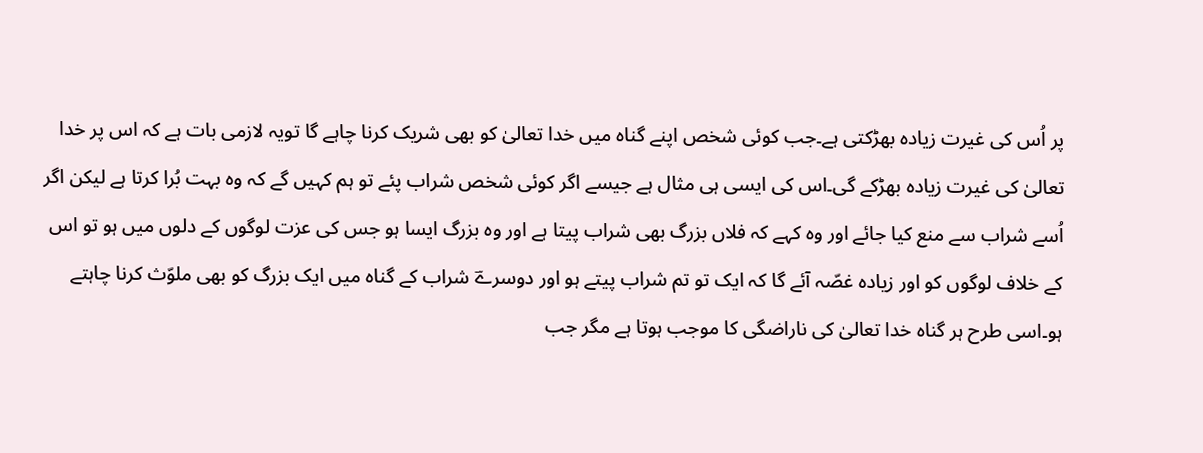پر اُس کی غیرت زیادہ بھڑکتی ہے۔جب کوئی شخص اپنے گناہ میں خدا تعالیٰ کو بھی شریک کرنا چاہے گا تویہ لازمی بات ہے کہ اس پر خدا تعالیٰ کی غیرت زیادہ بھڑکے گی۔اس کی ایسی ہی مثال ہے جیسے اگر کوئی شخص شراب پئے تو ہم کہیں گے کہ وہ بہت بُرا کرتا ہے لیکن اگر اُسے شراب سے منع کیا جائے اور وہ کہے کہ فلاں بزرگ بھی شراب پیتا ہے اور وہ بزرگ ایسا ہو جس کی عزت لوگوں کے دلوں میں ہو تو اس کے خلاف لوگوں کو اور زیادہ غصّہ آئے گا کہ ایک تو تم شراب پیتے ہو اور دوسرےؔ شراب کے گناہ میں ایک بزرگ کو بھی ملوّث کرنا چاہتے ہو۔اسی طرح ہر گناہ خدا تعالیٰ کی ناراضگی کا موجب ہوتا ہے مگر جب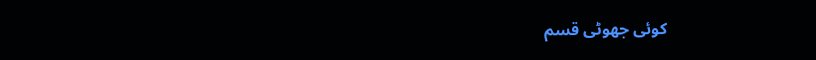کوئی جھوٹی قسم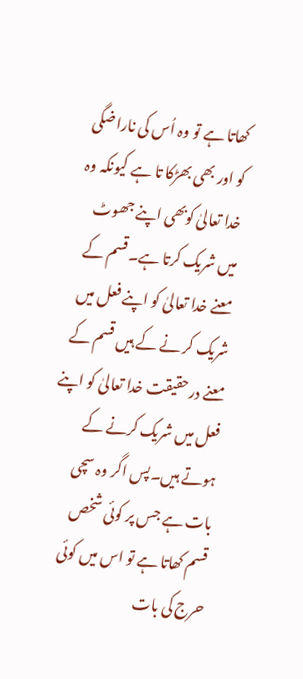کھاتا ہے تو وہ اُس کی ناراضگی کو اور بھی بھڑکا تا ہے کیونکہ وہ خدا تعالیٰ کوبھی اپنے جھوٹ میں شریک کرتا ہے۔قسم کے معنے خدا تعالیٰ کو اپنے فعل میں شریک کر نے کے ہیں قسم کے معنے درحقیقت خدا تعالیٰ کو اپنے فعل میں شریک کرنے کے ہوتے ہیں۔پس اگر وہ سچی بات ہے جس پر کوئی شخص قسم کھاتا ہے تو اس میں کوئی حرج کی بات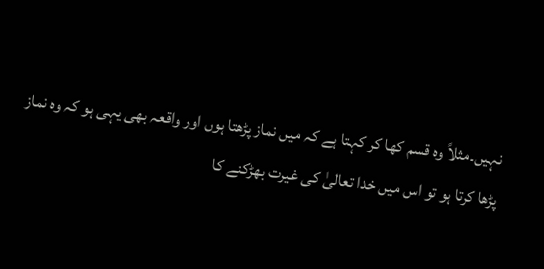نہیں۔مثلاً وہ قسم کھا کر کہتا ہے کہ میں نماز پڑھتا ہوں اور واقعہ بھی یہی ہو کہ وہ نماز پڑھا کرتا ہو تو اس میں خدا تعالیٰ کی غیرت بھڑکنے کا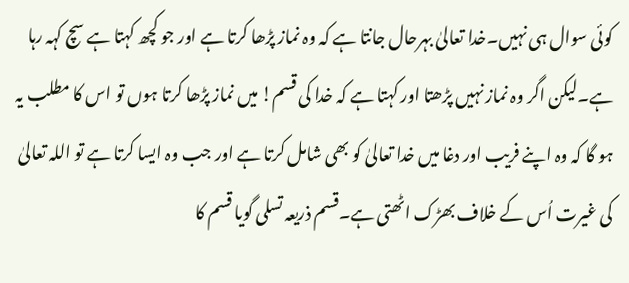کوئی سوال ہی نہیں۔خدا تعالیٰ بہرحال جانتا ہے کہ وہ نماز پڑھا کرتا ہے اور جو کچھ کہتا ہے سچ کہہ رہا ہے۔لیکن اگر وہ نماز نہیں پڑھتا اور کہتا ہے کہ خدا کی قسم! میں نماز پڑھا کرتا ہوں تو اس کا مطلب یہ ہو گا کہ وہ اپنے فریب اور دغا میں خدا تعالیٰ کو بھی شامل کرتا ہے اور جب وہ ایسا کرتا ہے تو اللہ تعالیٰ کی غیرت اُس کے خلاف بھڑک اٹھتی ہے۔قسم ذریعہ تسلی گویا قسم کا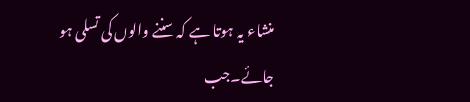منشاء یہ ہوتا ہے کہ سننے والوں کی تسلی ہو جائے۔جب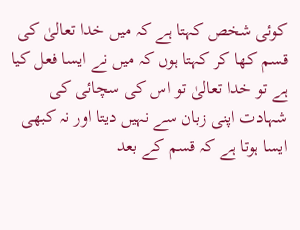کوئی شخص کہتا ہے کہ میں خدا تعالیٰ کی قسم کھا کر کہتا ہوں کہ میں نے ایسا فعل کیا ہے تو خدا تعالیٰ تو اس کی سچائی کی شہادت اپنی زبان سے نہیں دیتا اور نہ کبھی ایسا ہوتا ہے کہ قسم کے بعد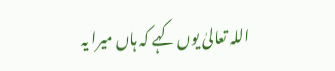اللہ تعالیٰ یوں کہے کہ ہاں میرا یہ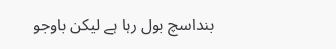بنداسچ بول رہا ہے لیکن باوجو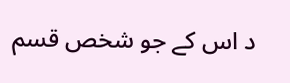د اس کے جو شخص قسم